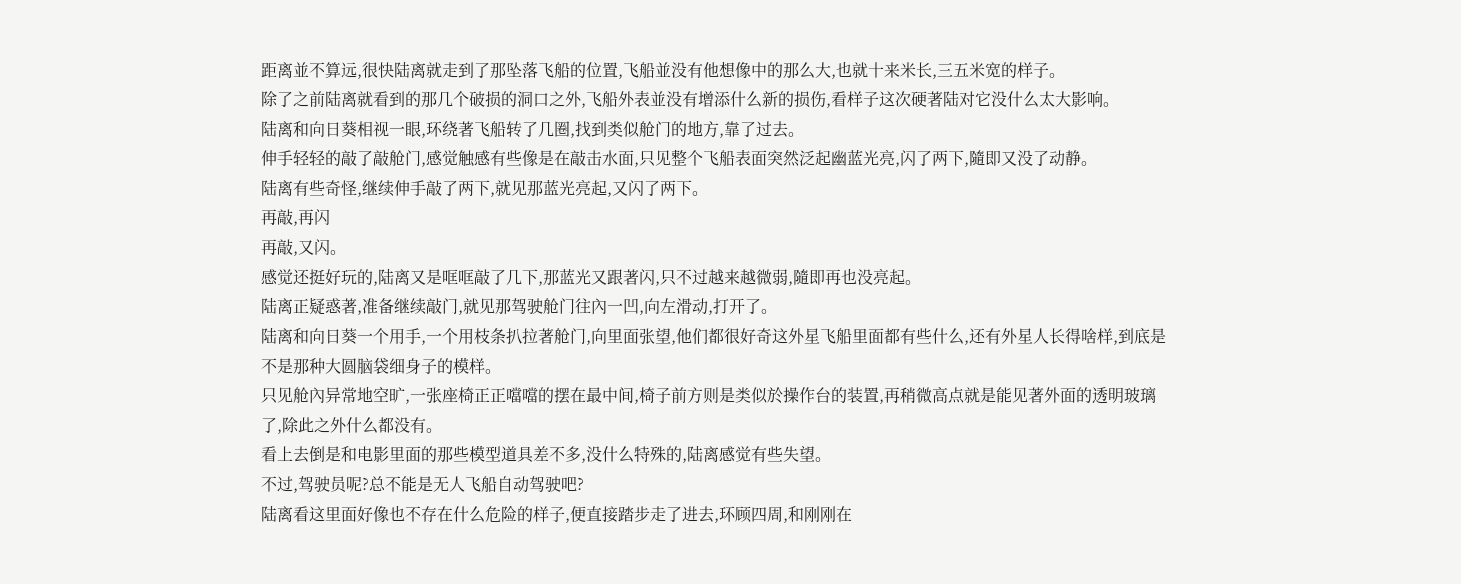距离並不算远,很快陆离就走到了那坠落飞船的位置,飞船並没有他想像中的那么大,也就十来米长,三五米宽的样子。
除了之前陆离就看到的那几个破损的洞口之外,飞船外表並没有增添什么新的损伤,看样子这次硬著陆对它没什么太大影响。
陆离和向日葵相视一眼,环绕著飞船转了几圈,找到类似舱门的地方,靠了过去。
伸手轻轻的敲了敲舱门,感觉触感有些像是在敲击水面,只见整个飞船表面突然泛起幽蓝光亮,闪了两下,隨即又没了动静。
陆离有些奇怪,继续伸手敲了两下,就见那蓝光亮起,又闪了两下。
再敲,再闪
再敲,又闪。
感觉还挺好玩的,陆离又是哐哐敲了几下,那蓝光又跟著闪,只不过越来越微弱,隨即再也没亮起。
陆离正疑惑著,准备继续敲门,就见那驾驶舱门往內一凹,向左滑动,打开了。
陆离和向日葵一个用手,一个用枝条扒拉著舱门,向里面张望,他们都很好奇这外星飞船里面都有些什么,还有外星人长得啥样,到底是不是那种大圆脑袋细身子的模样。
只见舱內异常地空旷,一张座椅正正噹噹的摆在最中间,椅子前方则是类似於操作台的装置,再稍微高点就是能见著外面的透明玻璃了,除此之外什么都没有。
看上去倒是和电影里面的那些模型道具差不多,没什么特殊的,陆离感觉有些失望。
不过,驾驶员呢?总不能是无人飞船自动驾驶吧?
陆离看这里面好像也不存在什么危险的样子,便直接踏步走了进去,环顾四周,和刚刚在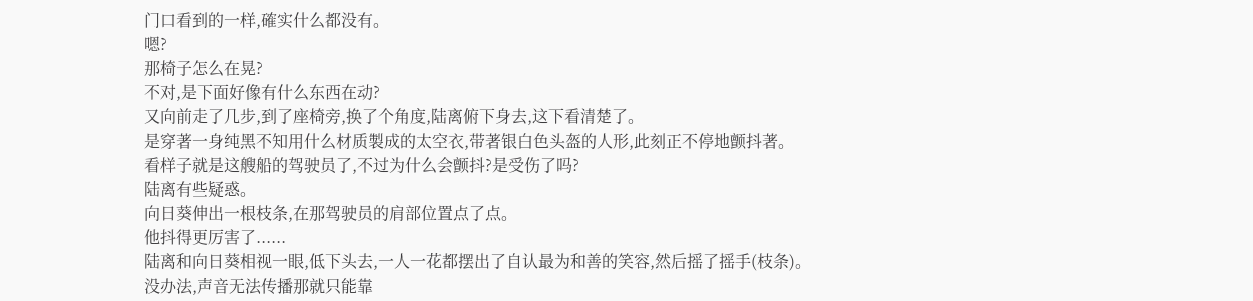门口看到的一样,確实什么都没有。
嗯?
那椅子怎么在晃?
不对,是下面好像有什么东西在动?
又向前走了几步,到了座椅旁,换了个角度,陆离俯下身去,这下看清楚了。
是穿著一身纯黑不知用什么材质製成的太空衣,带著银白色头盔的人形,此刻正不停地颤抖著。
看样子就是这艘船的驾驶员了,不过为什么会颤抖?是受伤了吗?
陆离有些疑惑。
向日葵伸出一根枝条,在那驾驶员的肩部位置点了点。
他抖得更厉害了......
陆离和向日葵相视一眼,低下头去,一人一花都摆出了自认最为和善的笑容,然后摇了摇手(枝条)。
没办法,声音无法传播那就只能靠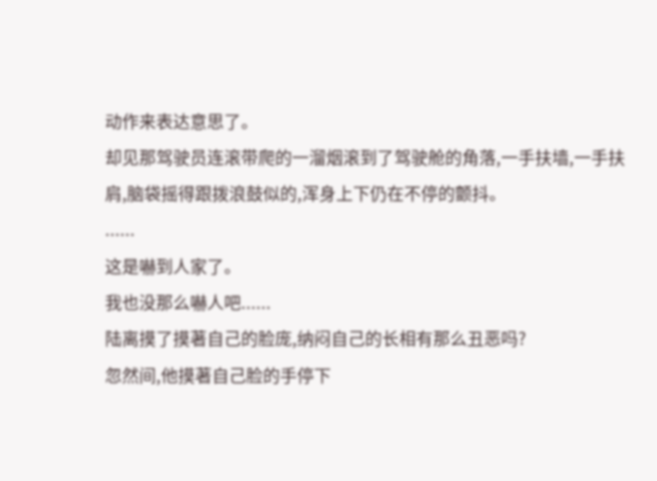动作来表达意思了。
却见那驾驶员连滚带爬的一溜烟滚到了驾驶舱的角落,一手扶墙,一手扶肩,脑袋摇得跟拨浪鼓似的,浑身上下仍在不停的颤抖。
......
这是嚇到人家了。
我也没那么嚇人吧......
陆离摸了摸著自己的脸庞,纳闷自己的长相有那么丑恶吗?
忽然间,他摸著自己脸的手停下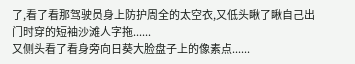了,看了看那驾驶员身上防护周全的太空衣,又低头瞅了瞅自己出门时穿的短袖沙滩人字拖......
又侧头看了看身旁向日葵大脸盘子上的像素点......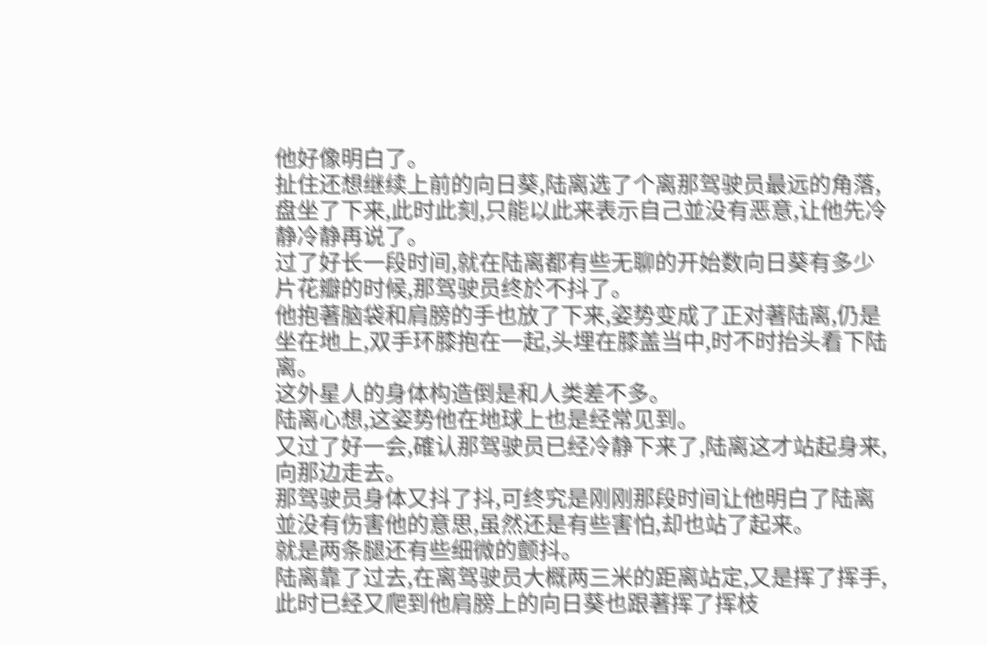他好像明白了。
扯住还想继续上前的向日葵,陆离选了个离那驾驶员最远的角落,盘坐了下来,此时此刻,只能以此来表示自己並没有恶意,让他先冷静冷静再说了。
过了好长一段时间,就在陆离都有些无聊的开始数向日葵有多少片花瓣的时候,那驾驶员终於不抖了。
他抱著脑袋和肩膀的手也放了下来,姿势变成了正对著陆离,仍是坐在地上,双手环膝抱在一起,头埋在膝盖当中,时不时抬头看下陆离。
这外星人的身体构造倒是和人类差不多。
陆离心想,这姿势他在地球上也是经常见到。
又过了好一会,確认那驾驶员已经冷静下来了,陆离这才站起身来,向那边走去。
那驾驶员身体又抖了抖,可终究是刚刚那段时间让他明白了陆离並没有伤害他的意思,虽然还是有些害怕,却也站了起来。
就是两条腿还有些细微的颤抖。
陆离靠了过去,在离驾驶员大概两三米的距离站定,又是挥了挥手,此时已经又爬到他肩膀上的向日葵也跟著挥了挥枝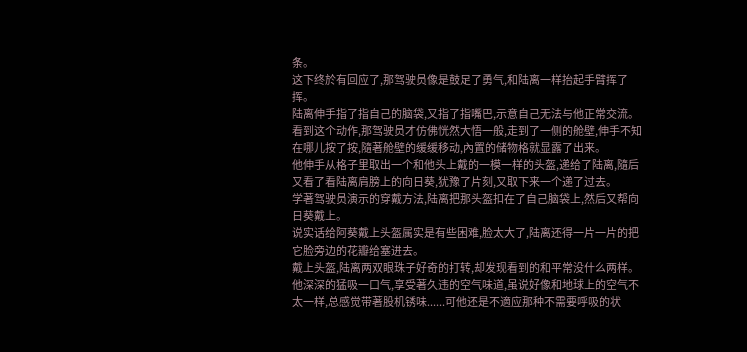条。
这下终於有回应了,那驾驶员像是鼓足了勇气,和陆离一样抬起手臂挥了挥。
陆离伸手指了指自己的脑袋,又指了指嘴巴,示意自己无法与他正常交流。
看到这个动作,那驾驶员才仿佛恍然大悟一般,走到了一侧的舱壁,伸手不知在哪儿按了按,隨著舱壁的缓缓移动,內置的储物格就显露了出来。
他伸手从格子里取出一个和他头上戴的一模一样的头盔,递给了陆离,隨后又看了看陆离肩膀上的向日葵,犹豫了片刻,又取下来一个递了过去。
学著驾驶员演示的穿戴方法,陆离把那头盔扣在了自己脑袋上,然后又帮向日葵戴上。
说实话给阿葵戴上头盔属实是有些困难,脸太大了,陆离还得一片一片的把它脸旁边的花瓣给塞进去。
戴上头盔,陆离两双眼珠子好奇的打转,却发现看到的和平常没什么两样。
他深深的猛吸一口气,享受著久违的空气味道,虽说好像和地球上的空气不太一样,总感觉带著股机锈味......可他还是不適应那种不需要呼吸的状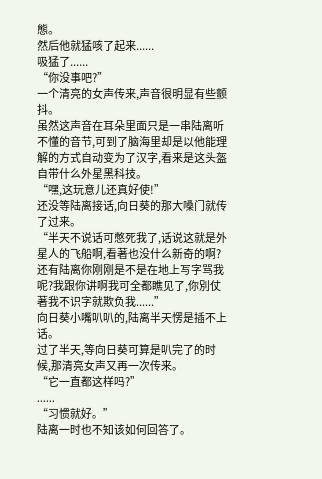態。
然后他就猛咳了起来......
吸猛了......
“你没事吧?”
一个清亮的女声传来,声音很明显有些颤抖。
虽然这声音在耳朵里面只是一串陆离听不懂的音节,可到了脑海里却是以他能理解的方式自动变为了汉字,看来是这头盔自带什么外星黑科技。
“嘿,这玩意儿还真好使!”
还没等陆离接话,向日葵的那大嗓门就传了过来。
“半天不说话可憋死我了,话说这就是外星人的飞船啊,看著也没什么新奇的啊?还有陆离你刚刚是不是在地上写字骂我呢?我跟你讲啊我可全都瞧见了,你別仗著我不识字就欺负我......”
向日葵小嘴叭叭的,陆离半天愣是插不上话。
过了半天,等向日葵可算是叭完了的时候,那清亮女声又再一次传来。
“它一直都这样吗?”
......
“习惯就好。”
陆离一时也不知该如何回答了。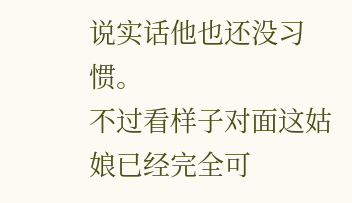说实话他也还没习惯。
不过看样子对面这姑娘已经完全可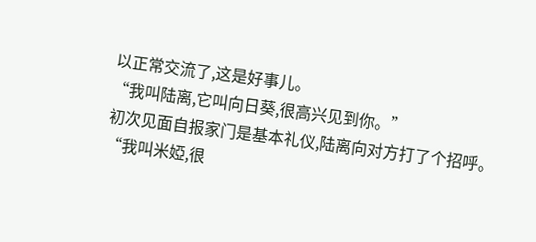以正常交流了,这是好事儿。
“我叫陆离,它叫向日葵,很高兴见到你。”
初次见面自报家门是基本礼仪,陆离向对方打了个招呼。
“我叫米婭,很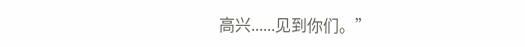高兴......见到你们。”